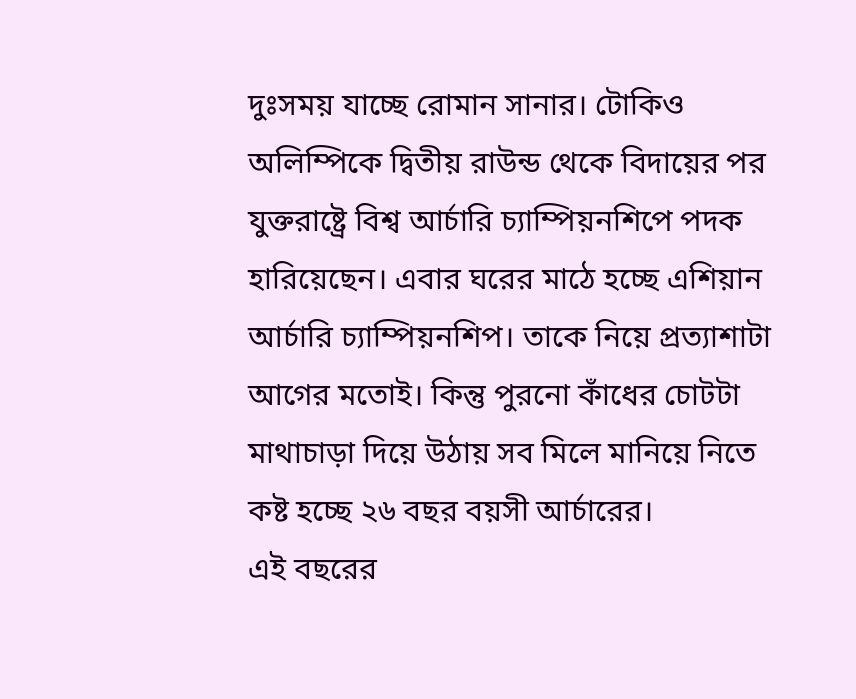দুঃসময় যাচ্ছে রোমান সানার। টোকিও অলিম্পিকে দ্বিতীয় রাউন্ড থেকে বিদায়ের পর যুক্তরাষ্ট্রে বিশ্ব আর্চারি চ্যাম্পিয়নশিপে পদক হারিয়েছেন। এবার ঘরের মাঠে হচ্ছে এশিয়ান আর্চারি চ্যাম্পিয়নশিপ। তাকে নিয়ে প্রত্যাশাটা আগের মতোই। কিন্তু পুরনো কাঁধের চোটটা মাথাচাড়া দিয়ে উঠায় সব মিলে মানিয়ে নিতে কষ্ট হচ্ছে ২৬ বছর বয়সী আর্চারের।
এই বছরের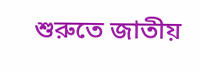শুরুতে জাতীয়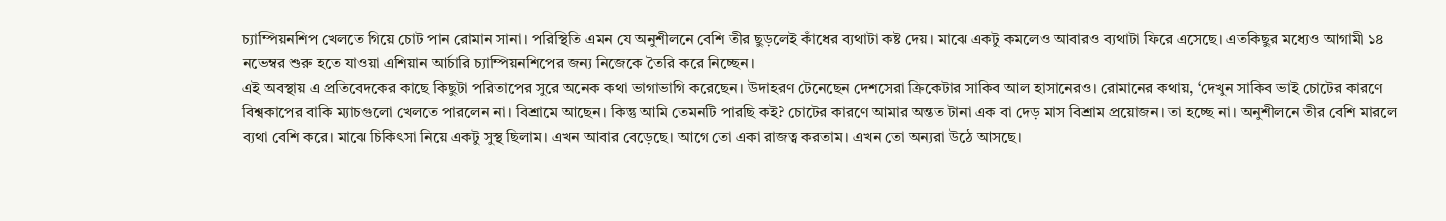চ্যাম্পিয়নশিপ খেলতে গিয়ে চোট পান রোমান সানা। পরিস্থিতি এমন যে অনুশীলনে বেশি তীর ছুড়লেই কাঁধের ব্যথাটা কষ্ট দেয়। মাঝে একটু কমলেও আবারও ব্যথাটা ফিরে এসেছে। এতকিছুর মধ্যেও আগামী ১৪ নভেম্বর শুরু হতে যাওয়া এশিয়ান আর্চারি চ্যাম্পিয়নশিপের জন্য নিজেকে তৈরি করে নিচ্ছেন।
এই অবস্থায় এ প্রতিবেদকের কাছে কিছুটা পরিতাপের সুরে অনেক কথা ভাগাভাগি করেছেন। উদাহরণ টেনেছেন দেশসেরা ক্রিকেটার সাকিব আল হাসানেরও। রোমানের কথায়, ‘দেখুন সাকিব ভাই চোটের কারণে বিশ্বকাপের বাকি ম্যাচগুলো খেলতে পারলেন না। বিশ্রামে আছেন। কিন্তু আমি তেমনটি পারছি কই? চোটের কারণে আমার অন্তত টানা এক বা দেড় মাস বিশ্রাম প্রয়োজন। তা হচ্ছে না। অনুশীলনে তীর বেশি মারলে ব্যথা বেশি করে। মাঝে চিকিৎসা নিয়ে একটু সুস্থ ছিলাম। এখন আবার বেড়েছে। আগে তো একা রাজত্ব করতাম। এখন তো অন্যরা উঠে আসছে।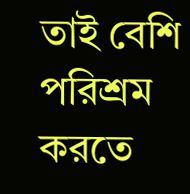তাই বেশি পরিশ্রম করতে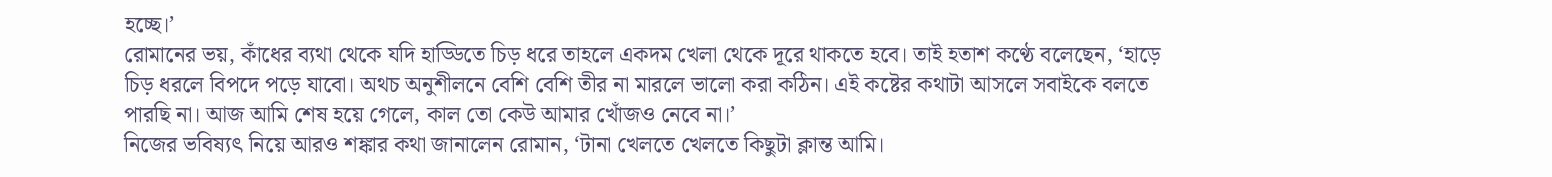হচ্ছে।’
রোমানের ভয়, কাঁধের ব্যথা থেকে যদি হাড্ডিতে চিড় ধরে তাহলে একদম খেলা থেকে দূরে থাকতে হবে। তাই হতাশ কণ্ঠে বলেছেন, ‘হাড়ে চিড় ধরলে বিপদে পড়ে যাবো। অথচ অনুশীলনে বেশি বেশি তীর না মারলে ভালো করা কঠিন। এই কষ্টের কথাটা আসলে সবাইকে বলতে পারছি না। আজ আমি শেষ হয়ে গেলে, কাল তো কেউ আমার খোঁজও নেবে না।’
নিজের ভবিষ্যৎ নিয়ে আরও শঙ্কার কথা জানালেন রোমান, ‘টানা খেলতে খেলতে কিছুটা ক্লান্ত আমি।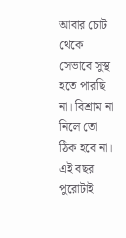আবার চোট থেকে সেভাবে সুস্থ হতে পারছি না। বিশ্রাম না নিলে তো ঠিক হবে না। এই বছর পুরোটাই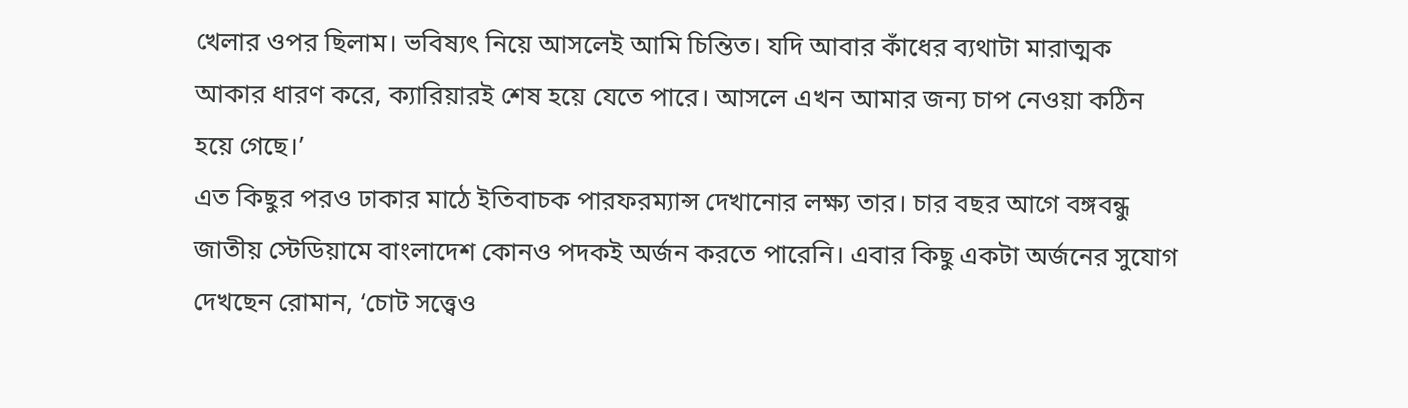খেলার ওপর ছিলাম। ভবিষ্যৎ নিয়ে আসলেই আমি চিন্তিত। যদি আবার কাঁধের ব্যথাটা মারাত্মক আকার ধারণ করে, ক্যারিয়ারই শেষ হয়ে যেতে পারে। আসলে এখন আমার জন্য চাপ নেওয়া কঠিন হয়ে গেছে।’
এত কিছুর পরও ঢাকার মাঠে ইতিবাচক পারফরম্যান্স দেখানোর লক্ষ্য তার। চার বছর আগে বঙ্গবন্ধু জাতীয় স্টেডিয়ামে বাংলাদেশ কোনও পদকই অর্জন করতে পারেনি। এবার কিছু একটা অর্জনের সুযোগ দেখছেন রোমান, ‘চোট সত্ত্বেও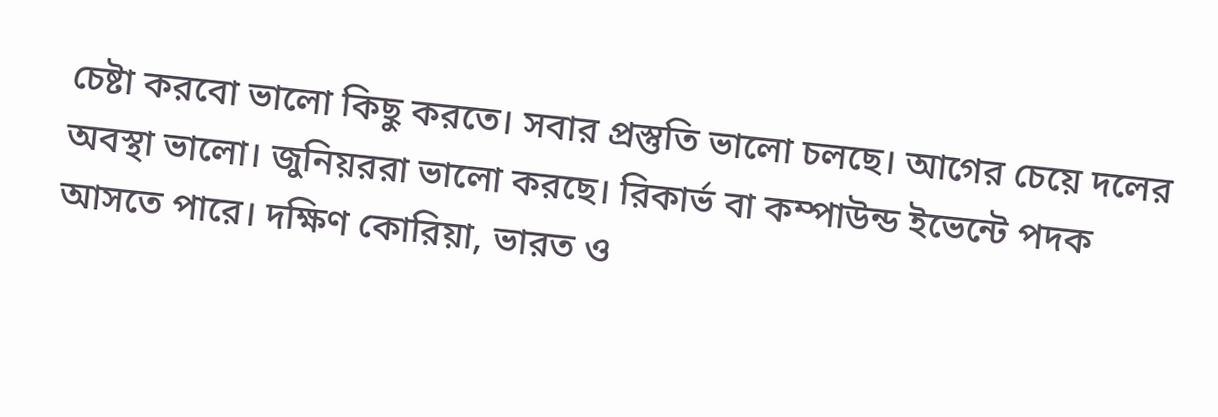চেষ্টা করবো ভালো কিছু করতে। সবার প্রস্তুতি ভালো চলছে। আগের চেয়ে দলের অবস্থা ভালো। জুনিয়ররা ভালো করছে। রিকার্ভ বা কম্পাউন্ড ইভেন্টে পদক আসতে পারে। দক্ষিণ কোরিয়া, ভারত ও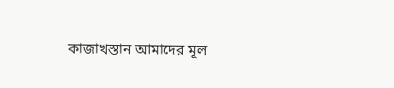কাজাখস্তান আমাদের মূল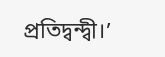প্রতিদ্বন্দ্বী।’